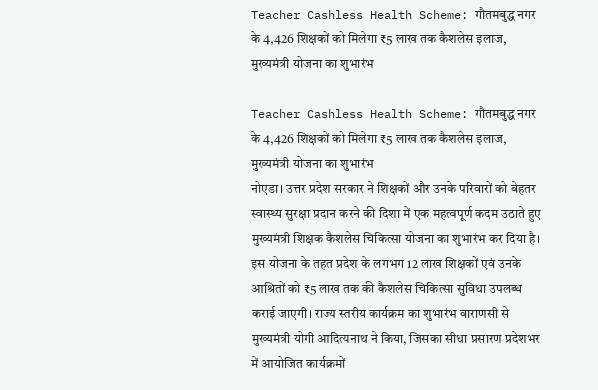Teacher Cashless Health Scheme: गौतमबुद्ध नगर के 4,426 शिक्षकों को मिलेगा ₹5 लाख तक कैशलेस इलाज, मुख्यमंत्री योजना का शुभारंभ

Teacher Cashless Health Scheme: गौतमबुद्ध नगर के 4,426 शिक्षकों को मिलेगा ₹5 लाख तक कैशलेस इलाज, मुख्यमंत्री योजना का शुभारंभ
नोएडा। उत्तर प्रदेश सरकार ने शिक्षकों और उनके परिवारों को बेहतर स्वास्थ्य सुरक्षा प्रदान करने की दिशा में एक महत्वपूर्ण कदम उठाते हुए मुख्यमंत्री शिक्षक कैशलेस चिकित्सा योजना का शुभारंभ कर दिया है। इस योजना के तहत प्रदेश के लगभग 12 लाख शिक्षकों एवं उनके आश्रितों को ₹5 लाख तक की कैशलेस चिकित्सा सुविधा उपलब्ध कराई जाएगी। राज्य स्तरीय कार्यक्रम का शुभारंभ वाराणसी से मुख्यमंत्री योगी आदित्यनाथ ने किया, जिसका सीधा प्रसारण प्रदेशभर में आयोजित कार्यक्रमों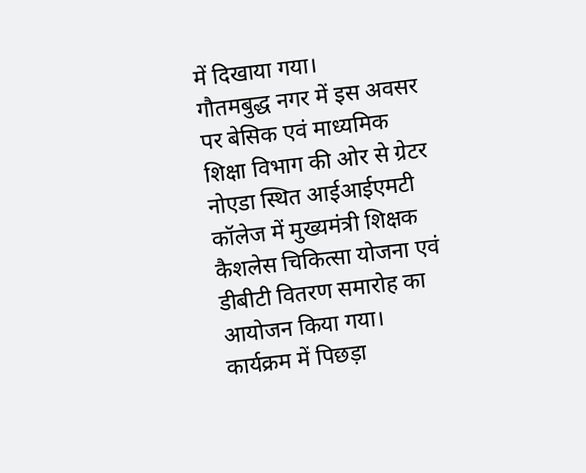में दिखाया गया।
गौतमबुद्ध नगर में इस अवसर पर बेसिक एवं माध्यमिक शिक्षा विभाग की ओर से ग्रेटर नोएडा स्थित आईआईएमटी कॉलेज में मुख्यमंत्री शिक्षक कैशलेस चिकित्सा योजना एवं डीबीटी वितरण समारोह का आयोजन किया गया। कार्यक्रम में पिछड़ा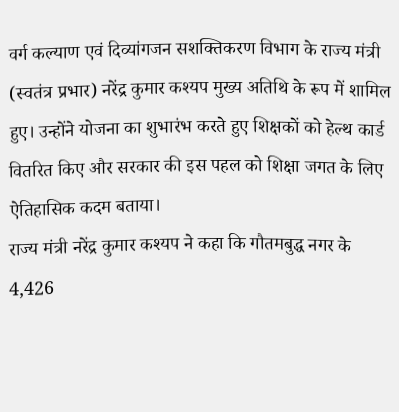वर्ग कल्याण एवं दिव्यांगजन सशक्तिकरण विभाग के राज्य मंत्री (स्वतंत्र प्रभार) नरेंद्र कुमार कश्यप मुख्य अतिथि के रूप में शामिल हुए। उन्होंने योजना का शुभारंभ करते हुए शिक्षकों को हेल्थ कार्ड वितरित किए और सरकार की इस पहल को शिक्षा जगत के लिए ऐतिहासिक कदम बताया।
राज्य मंत्री नरेंद्र कुमार कश्यप ने कहा कि गौतमबुद्ध नगर के 4,426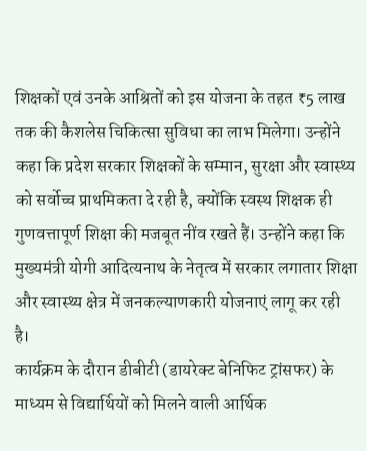शिक्षकों एवं उनके आश्रितों को इस योजना के तहत ₹5 लाख तक की कैशलेस चिकित्सा सुविधा का लाभ मिलेगा। उन्होंने कहा कि प्रदेश सरकार शिक्षकों के सम्मान, सुरक्षा और स्वास्थ्य को सर्वोच्च प्राथमिकता दे रही है, क्योंकि स्वस्थ शिक्षक ही गुणवत्तापूर्ण शिक्षा की मजबूत नींव रखते हैं। उन्होंने कहा कि मुख्यमंत्री योगी आदित्यनाथ के नेतृत्व में सरकार लगातार शिक्षा और स्वास्थ्य क्षेत्र में जनकल्याणकारी योजनाएं लागू कर रही है।
कार्यक्रम के दौरान डीबीटी (डायरेक्ट बेनिफिट ट्रांसफर) के माध्यम से विद्यार्थियों को मिलने वाली आर्थिक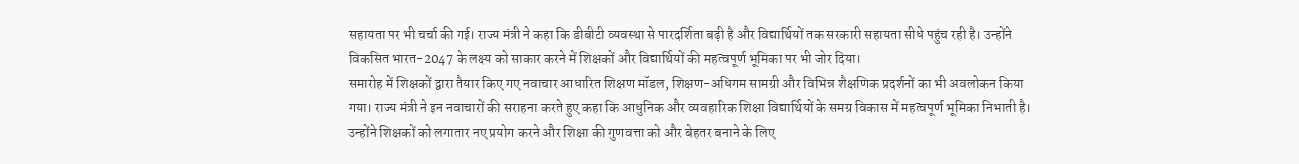सहायता पर भी चर्चा की गई। राज्य मंत्री ने कहा कि डीबीटी व्यवस्था से पारदर्शिता बढ़ी है और विद्यार्थियों तक सरकारी सहायता सीधे पहुंच रही है। उन्होंने विकसित भारत-2047 के लक्ष्य को साकार करने में शिक्षकों और विद्यार्थियों की महत्वपूर्ण भूमिका पर भी जोर दिया।
समारोह में शिक्षकों द्वारा तैयार किए गए नवाचार आधारित शिक्षण मॉडल, शिक्षण-अधिगम सामग्री और विभिन्न शैक्षणिक प्रदर्शनों का भी अवलोकन किया गया। राज्य मंत्री ने इन नवाचारों की सराहना करते हुए कहा कि आधुनिक और व्यवहारिक शिक्षा विद्यार्थियों के समग्र विकास में महत्वपूर्ण भूमिका निभाती है। उन्होंने शिक्षकों को लगातार नए प्रयोग करने और शिक्षा की गुणवत्ता को और बेहतर बनाने के लिए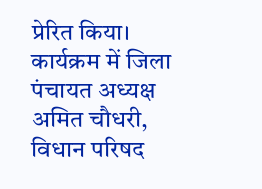प्रेरित किया।
कार्यक्रम में जिला पंचायत अध्यक्ष अमित चौधरी, विधान परिषद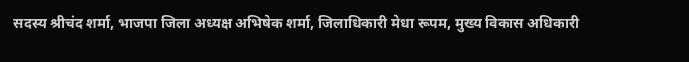सदस्य श्रीचंद शर्मा, भाजपा जिला अध्यक्ष अभिषेक शर्मा, जिलाधिकारी मेधा रूपम, मुख्य विकास अधिकारी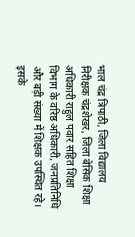भाल चंद्र त्रिपाठी, जिला विद्यालय निरीक्षक चंद्रशेखर, जिला बेसिक शिक्षा अधिकारी राहुल पवार सहित शिक्षा विभाग के वरिष्ठ अधिकारी, जनप्रतिनिधि और बड़ी संख्या में शिक्षक उपस्थित रहे। इसके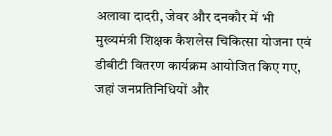अलावा दादरी, जेवर और दनकौर में भी मुख्यमंत्री शिक्षक कैशलेस चिकित्सा योजना एवं डीबीटी वितरण कार्यक्रम आयोजित किए गए, जहां जनप्रतिनिधियों और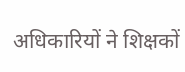अधिकारियों ने शिक्षकों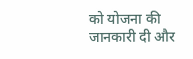को योजना की जानकारी दी और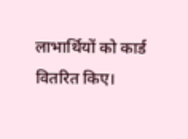लाभार्थियों को कार्ड वितरित किए।